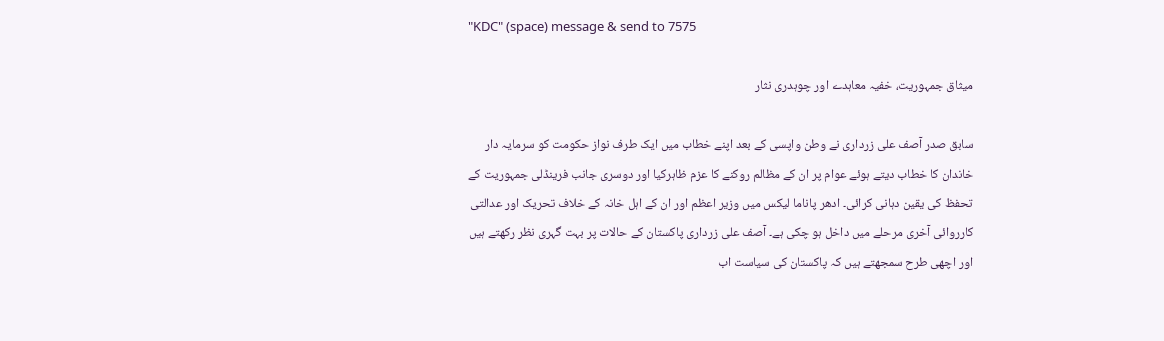"KDC" (space) message & send to 7575

میثاق جمہوریت، خفیہ معاہدے اور چوہدری نثار

سابق صدر آصف علی زرداری نے وطن واپسی کے بعد اپنے خطاب میں ایک طرف نواز حکومت کو سرمایہ دار خاندان کا خطاب دیتے ہوئے عوام پر ان کے مظالم روکنے کا عزم ظاہرکیا اور دوسری جانب فرینڈلی جمہوریت کے تحفظ کی یقین دہانی کرائی۔ ادھر پاناما لیکس میں وزیر اعظم اور ان کے اہل خانہ کے خلاف تحریک اور عدالتی کارروائی آخری مرحلے میں داخل ہو چکی ہے۔ آصف علی زرداری پاکستان کے حالات پر بہت گہری نظر رکھتے ہیں اور اچھی طرح سمجھتے ہیں کہ پاکستان کی سیاست اب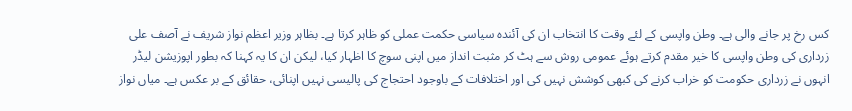کس رخ پر جانے والی ہے۔ وطن واپسی کے لئے وقت کا انتخاب ان کی آئندہ سیاسی حکمت عملی کو ظاہر کرتا ہے۔ بظاہر وزیر اعظم نواز شریف نے آصف علی زرداری کی وطن واپسی کا خیر مقدم کرتے ہوئے عمومی روش سے ہٹ کر مثبت انداز میں اپنی سوچ کا اظہار کیا، لیکن ان کا یہ کہنا کہ بطور اپوزیشن لیڈر انہوں نے زرداری حکومت کو خراب کرنے کی کبھی کوشش نہیں کی اور اختلافات کے باوجود احتجاج کی پالیسی نہیں اپنائی، حقائق کے بر عکس ہے۔ میاں نواز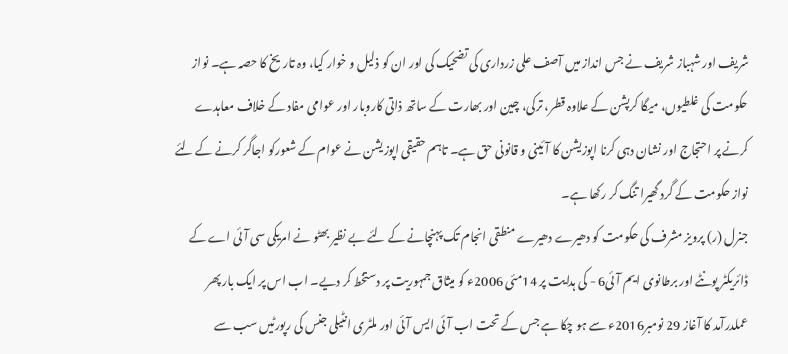شریف اور شہباز شریف نے جس انداز میں آصف علی زرداری کی تضحیک کی اور ان کو ذلیل و خوار کیا، وہ تاریخ کا حصہ ہے۔ نواز حکومت کی غلطیوں، میگا کرپشن کے علاوہ قطر، ترکی، چین اور بھارت کے ساتھ ذاتی کاروبار اور عوامی مفاد کے خلاف معاہدے کرنے پر احتجاج اور نشان دہی کرنا اپوزیشن کا آئینی و قانونی حق ہے۔ تاہم حقیقی اپوزیشن نے عوام کے شعورکو اجاگر کرنے کے لئے نواز حکومت کے گرد گھیرا تنگ کر رکھا ہے۔
جنرل (ر) پرویز مشرف کی حکومت کو دھیرے دھیرے منطقی انجام تک پہنچانے کے لئے بے نظیر بھٹو نے امریکی سی آئی اے کے ڈائریکٹر پونٹے اور برطانوی ایم آئی6 - کی ہدایت پر 14مئی 2006ء کو میثاق جمہوریت پر دستخط کر دیے۔ اب اس پر ایک بار پھر عملدرآمد کا آغاز 29 نومبر2016ء سے ہو چکا ہے جس کے تحت اب آئی ایس آئی اور ملٹری انٹیلی جنس کی رپورٹیں سب سے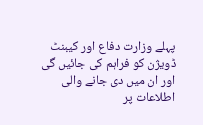پہلے وزارت دفاع اور کیبنٹ ڈویژن کو فراہم کی جائیں گی اور ان میں دی جانے والی اطلاعات پر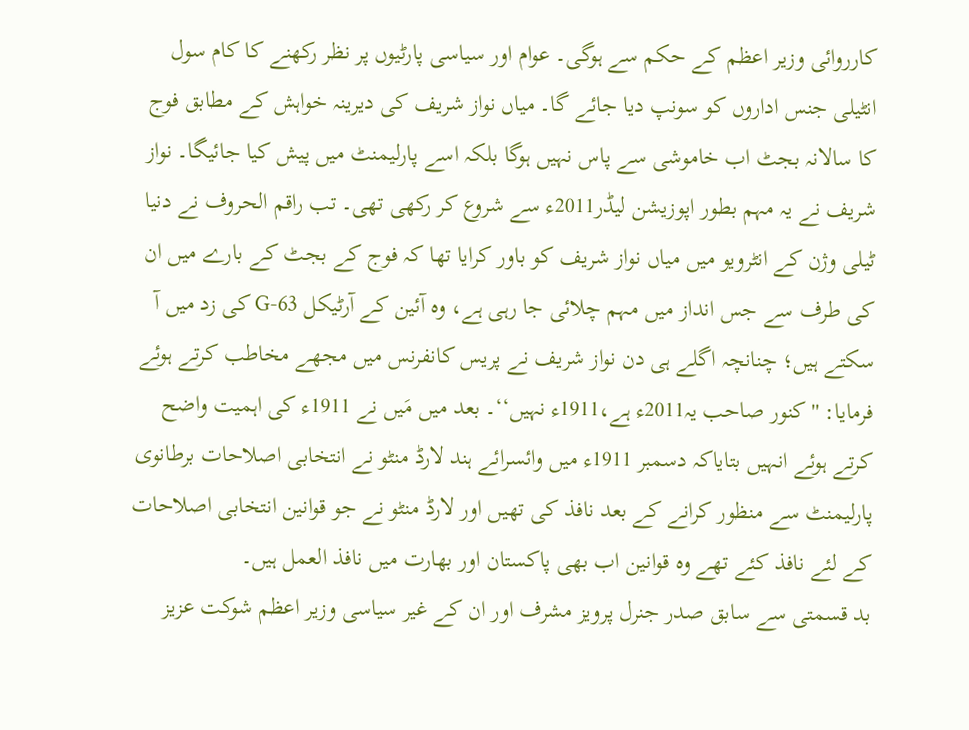کارروائی وزیر اعظم کے حکم سے ہوگی۔ عوام اور سیاسی پارٹیوں پر نظر رکھنے کا کام سول انٹیلی جنس اداروں کو سونپ دیا جائے گا۔ میاں نواز شریف کی دیرینہ خواہش کے مطابق فوج کا سالانہ بجٹ اب خاموشی سے پاس نہیں ہوگا بلکہ اسے پارلیمنٹ میں پیش کیا جائیگا۔ نواز شریف نے یہ مہم بطور اپوزیشن لیڈر2011ء سے شروع کر رکھی تھی۔ تب راقم الحروف نے دنیا ٹیلی وژن کے انٹرویو میں میاں نواز شریف کو باور کرایا تھا کہ فوج کے بجٹ کے بارے میں ان کی طرف سے جس انداز میں مہم چلائی جا رہی ہے، وہ آئین کے آرٹیکل 63-G کی زد میں آ سکتے ہیں؛ چنانچہ اگلے ہی دن نواز شریف نے پریس کانفرنس میں مجھے مخاطب کرتے ہوئے فرمایا: ''کنور صاحب یہ2011ء ہے،1911ء نہیں‘‘۔ بعد میں مَیں نے 1911ء کی اہمیت واضح کرتے ہوئے انہیں بتایاکہ دسمبر 1911ء میں وائسرائے ہند لارڈ منٹو نے انتخابی اصلاحات برطانوی پارلیمنٹ سے منظور کرانے کے بعد نافذ کی تھیں اور لارڈ منٹو نے جو قوانین انتخابی اصلاحات کے لئے نافذ کئے تھے وہ قوانین اب بھی پاکستان اور بھارت میں نافذ العمل ہیں۔
بد قسمتی سے سابق صدر جنرل پرویز مشرف اور ان کے غیر سیاسی وزیر اعظم شوکت عزیز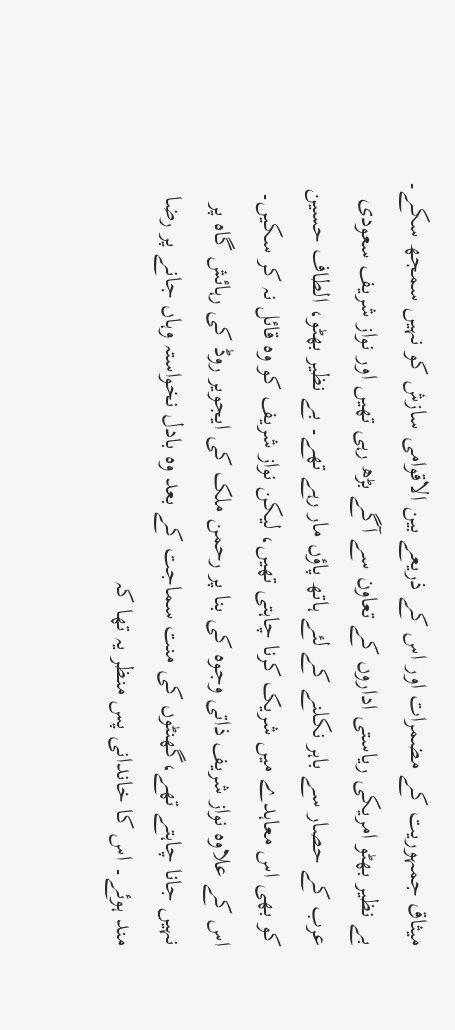میثاق جمہوریت کے مضمرات اور اس کے ذریعے بین الاقوامی سازش کو نہیں سمجھ سکے۔ بے نظیر بھٹو امریکی ریاستی اداروں کے تعاون سے آگے بڑھ رہی تھیں اور نواز شریف سعودی عرب کے حصار سے باہر نکلنے کے لئے ہاتھ پاؤں مار رہے تھے۔ بے نظیر بھٹو، الطاف حسین کو بھی اس معاہدے میں شریک کرنا چاہتی تھیں، لیکن نواز شریف کو وہ قائل نہ کر سکیں۔ اس کے علاوہ نواز شریف ذاتی وجوہ کی بنا پر رحمن ملک کی ایجویر روڈ کی رہائش گاہ پر نہیں جانا چاہتے تھے،گھنٹوں کی منت سماجت کے بعد وہ بادل نخواستہ وہاں جانے پر رضا مند ہوئے۔ اس کا خاندانی پس منظر یہ تھا کہ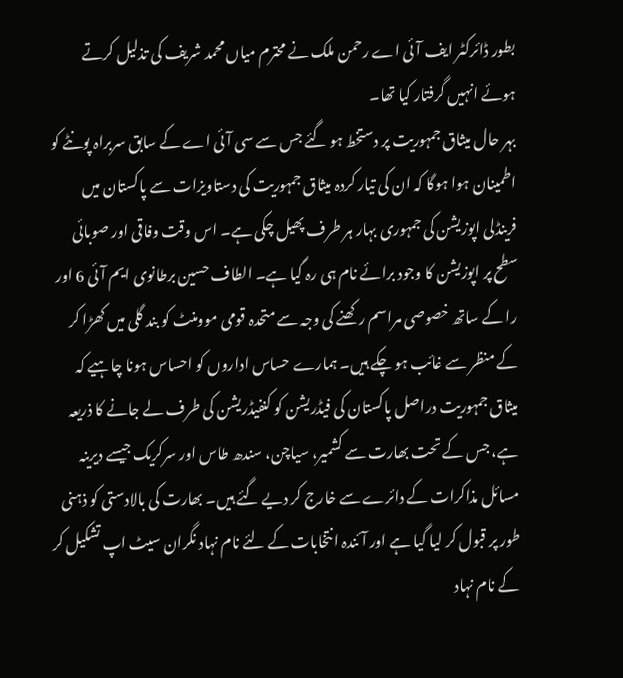بطور ڈائرکٹر ایف آئی اے رحمن ملک نے محترم میاں محمد شریف کی تذلیل کرتے ہوئے انہیں گرفتار کیا تھا۔
بہر حال میثاق جمہوریت پر دستخط ہو گئے جس سے سی آئی اے کے سابق سربراہ پونٹے کو اطمینان ہوا ہوگا کہ ان کی تیار کردہ میثاق جمہوریت کی دستاویزات سے پاکستان میں فرینڈلی اپوزیشن کی جمہوری بہار ہر طرف پھیل چکی ہے۔ اس وقت وفاقی اور صوبائی سطح پر اپوزیشن کا وجود برائے نام ہی رہ گیا ہے۔ الطاف حسین برطانوی ایم آئی 6 اور را کے ساتھ خصوصی مراسم رکھنے کی وجہ سے متحدہ قومی موومنٹ کو بند گلی میں کھڑا کر کے منظر سے غائب ہو چکے ہیں۔ ہمارے حساس اداروں کو احساس ہونا چاہیے کہ میثاق جمہوریت دراصل پاکستان کی فیڈریشن کو کنفیڈریشن کی طرف لے جانے کا ذریعہ ہے، جس کے تحت بھارت سے کشمیر، سیاچن، سندھ طاس اور سرکریک جیسے دیرینہ مسائل مذاکرات کے دائرے سے خارج کر دیے گئے ہیں۔ بھارت کی بالادستی کو ذہنی طور پر قبول کر لیا گیا ہے اور آئندہ انتخابات کے لئے نام نہاد نگران سیٹ اپ تشکیل کر کے نام نہاد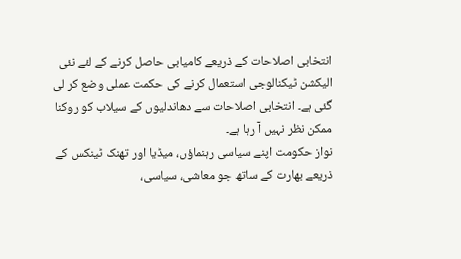انتخابی اصلاحات کے ذریعے کامیابی حاصل کرنے کے لئے نئی الیکشن ٹیکنالوجی استعمال کرنے کی حکمت عملی وضع کر لی گئی ہے۔ انتخابی اصلاحات سے دھاندلیوں کے سیلاب کو روکنا ممکن نظر نہیں آ رہا ہے۔
نواز حکومت اپنے سیاسی رہنماؤں، میڈیا اور تھنک ٹینکس کے ذریعے بھارت کے ساتھ جو معاشی، سیاسی،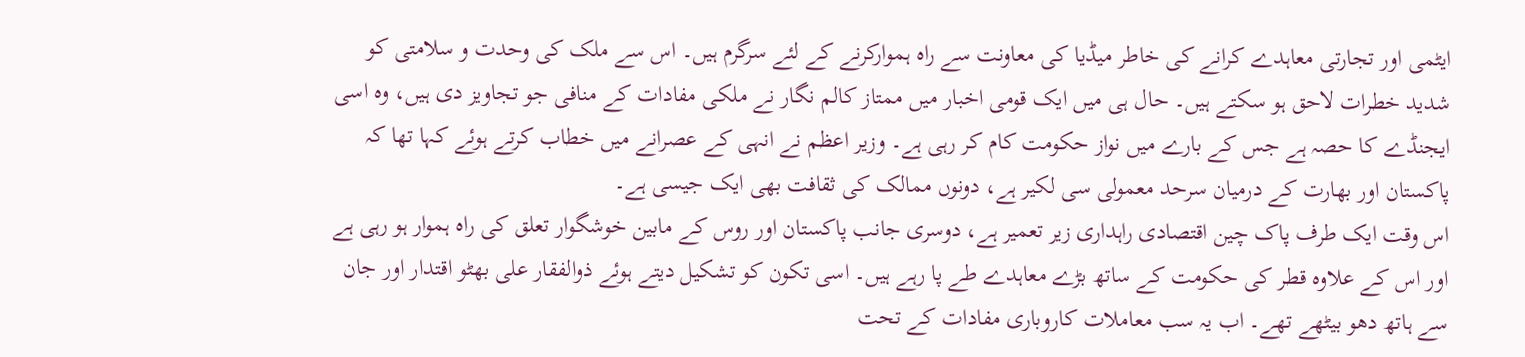ایٹمی اور تجارتی معاہدے کرانے کی خاطر میڈیا کی معاونت سے راہ ہموارکرنے کے لئے سرگرم ہیں۔ اس سے ملک کی وحدت و سلامتی کو شدید خطرات لاحق ہو سکتے ہیں۔ حال ہی میں ایک قومی اخبار میں ممتاز کالم نگار نے ملکی مفادات کے منافی جو تجاویز دی ہیں، وہ اسی ایجنڈے کا حصہ ہے جس کے بارے میں نواز حکومت کام کر رہی ہے۔ وزیر اعظم نے انہی کے عصرانے میں خطاب کرتے ہوئے کہا تھا کہ پاکستان اور بھارت کے درمیان سرحد معمولی سی لکیر ہے، دونوں ممالک کی ثقافت بھی ایک جیسی ہے۔
اس وقت ایک طرف پاک چین اقتصادی راہداری زیر تعمیر ہے، دوسری جانب پاکستان اور روس کے مابین خوشگوار تعلق کی راہ ہموار ہو رہی ہے اور اس کے علاوہ قطر کی حکومت کے ساتھ بڑے معاہدے طے پا رہے ہیں۔ اسی تکون کو تشکیل دیتے ہوئے ذوالفقار علی بھٹو اقتدار اور جان سے ہاتھ دھو بیٹھے تھے۔ اب یہ سب معاملات کاروباری مفادات کے تحت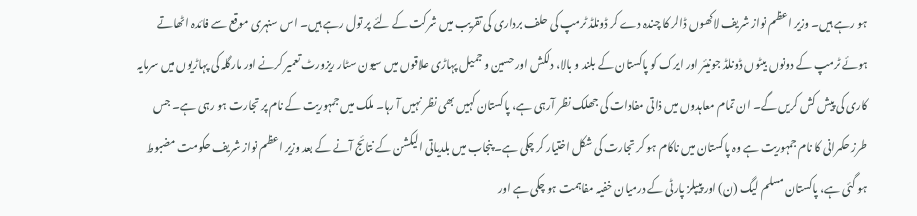ہو رہے ہیں۔ وزیر اعظم نواز شریف لاکھوں ڈالر کا چندہ دے کر ڈونلڈ ٹرمپ کی حلف برداری کی تقریب میں شرکت کے لئے پر تول رہے ہیں۔ اس سنہری موقع سے فائدہ اٹھاتے ہوئے ٹرمپ کے دونوں بیٹوں ڈونلڈ جونیئر اور ایرک کو پاکستان کے بلند و بالا، دلکش اور حسین و جمیل پہاڑی علاقوں میں سیون سٹار ریزورٹ تعمیر کرنے اور مارگلہ کی پہاڑیوں میں سرمایہ کاری کی پیش کش کریں گے۔ ان تمام معاہدوں میں ذاتی مفادات کی جھلک نظر آرہی ہے، پاکستان کہیں بھی نظر نہیں آ رہا۔ ملک میں جمہوریت کے نام پر تجارت ہو رہی ہے۔ جس طرز حکمرانی کا نام جمہوریت ہے وہ پاکستان میں ناکام ہو کر تجارت کی شکل اختیار کر چکی ہے۔ پنجاب میں بلدیاتی الیکشن کے نتائج آنے کے بعد وزیر اعظم نواز شریف حکومت مضبوط ہو گئی ہے، پاکستان مسلم لیگ (ن) اور پیپلز پارٹی کے درمیان خفیہ مفاہمت ہو چکی ہے اور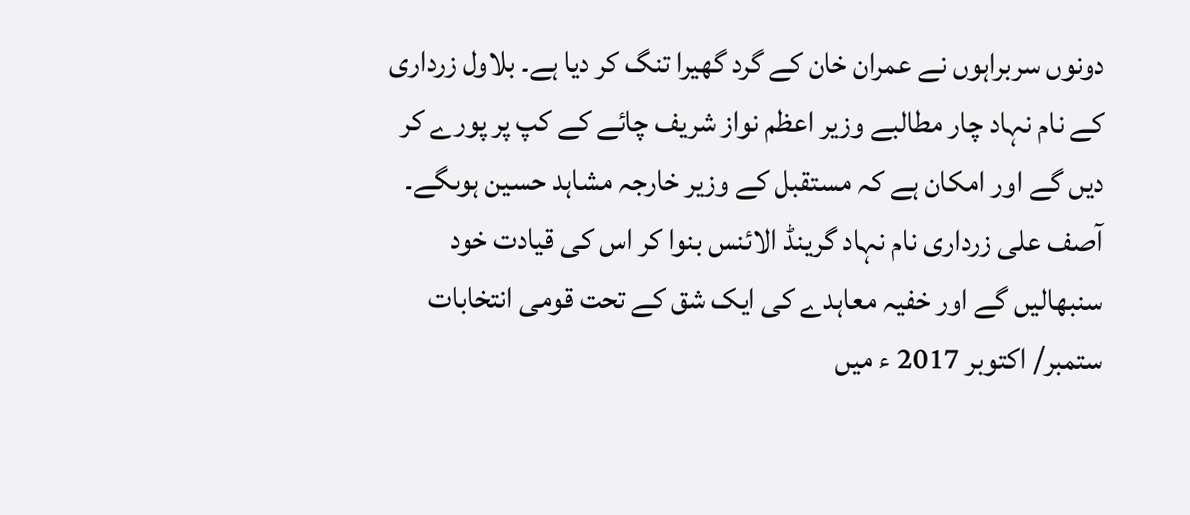دونوں سربراہوں نے عمران خان کے گرد گھیرا تنگ کر دیا ہے۔ بلاول زرداری کے نام نہاد چار مطالبے وزیر اعظم نواز شریف چائے کے کپ پر پورے کر دیں گے اور امکان ہے کہ مستقبل کے وزیر خارجہ مشاہد حسین ہوںگے۔ آصف علی زرداری نام نہاد گرینڈ الائنس بنوا کر اس کی قیادت خود سنبھالیں گے اور خفیہ معاہدے کی ایک شق کے تحت قومی انتخابات ستمبر/ اکتوبر 2017 ء میں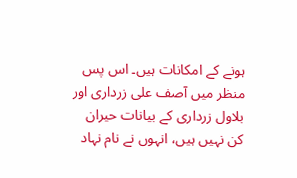ہونے کے امکانات ہیں۔ اس پس منظر میں آصف علی زرداری اور بلاول زرداری کے بیانات حیران کن نہیں ہیں، انہوں نے نام نہاد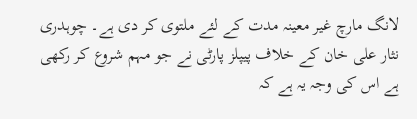لانگ مارچ غیر معینہ مدت کے لئے ملتوی کر دی ہے۔ چوہدری نثار علی خان کے خلاف پیپلز پارٹی نے جو مہم شروع کر رکھی ہے اس کی وجہ یہ ہے کہ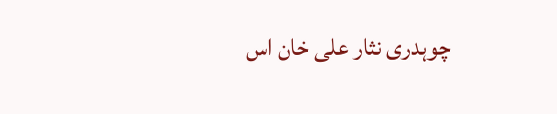چوہدری نثار علی خان اس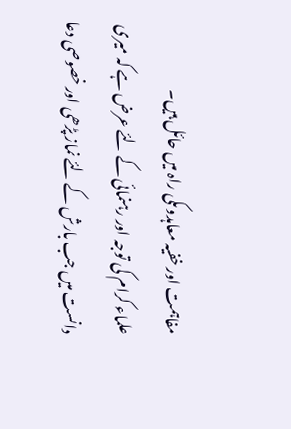مفاہمت اور خفیہ معاہدوںکی راہ میں حائل ہیں۔
علماء کرام کی توجہ اور رہنمائی کے لئے عرض ہے کہ میری دانست میں جب بارش کے لئے نماز پڑھی اور خصوصی دعا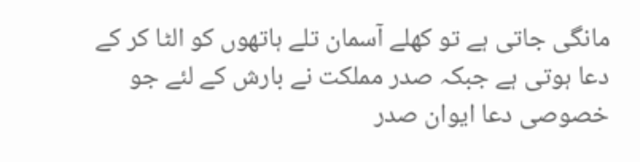مانگی جاتی ہے تو کھلے آسمان تلے ہاتھوں کو الٹا کر کے دعا ہوتی ہے جبکہ صدر مملکت نے بارش کے لئے جو خصوصی دعا ایوان صدر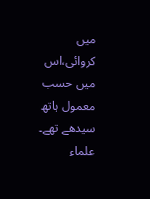میں کروائی،اس میں حسب معمول ہاتھ سیدھے تھے۔ علماء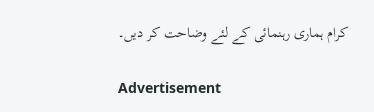کرام ہماری رہنمائی کے لئے وضاحت کر دیں۔

Advertisement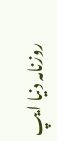روزنامہ دنیا ایپ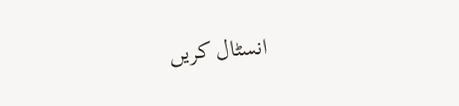انسٹال کریں